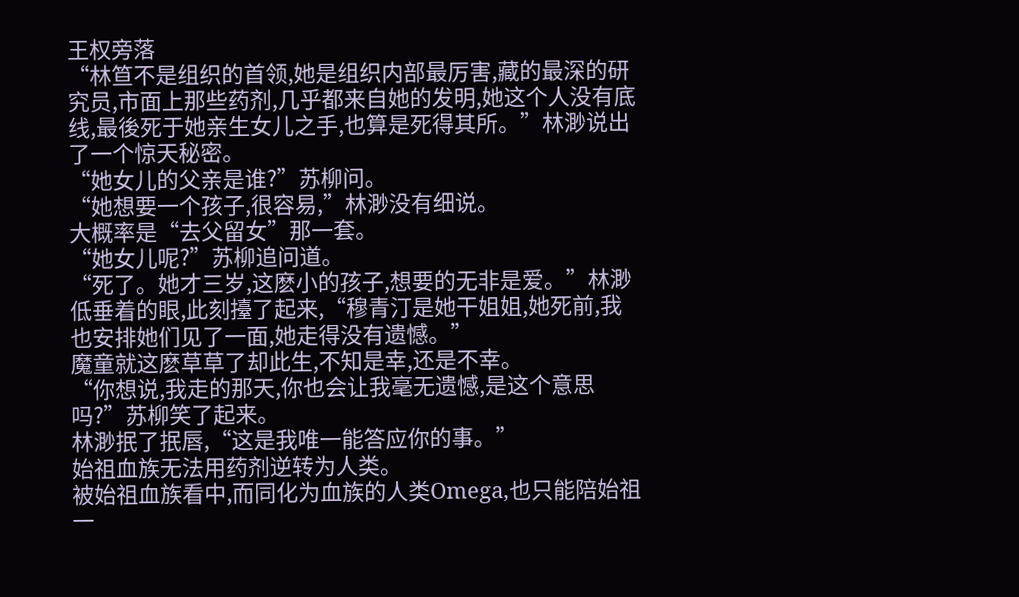王权旁落
“林笪不是组织的首领,她是组织内部最厉害,藏的最深的研究员,市面上那些药剂,几乎都来自她的发明,她这个人没有底线,最後死于她亲生女儿之手,也算是死得其所。”林渺说出了一个惊天秘密。
“她女儿的父亲是谁?”苏柳问。
“她想要一个孩子,很容易,”林渺没有细说。
大概率是“去父留女”那一套。
“她女儿呢?”苏柳追问道。
“死了。她才三岁,这麽小的孩子,想要的无非是爱。”林渺低垂着的眼,此刻擡了起来,“穆青汀是她干姐姐,她死前,我也安排她们见了一面,她走得没有遗憾。”
魔童就这麽草草了却此生,不知是幸,还是不幸。
“你想说,我走的那天,你也会让我毫无遗憾,是这个意思吗?”苏柳笑了起来。
林渺抿了抿唇,“这是我唯一能答应你的事。”
始祖血族无法用药剂逆转为人类。
被始祖血族看中,而同化为血族的人类Omega,也只能陪始祖一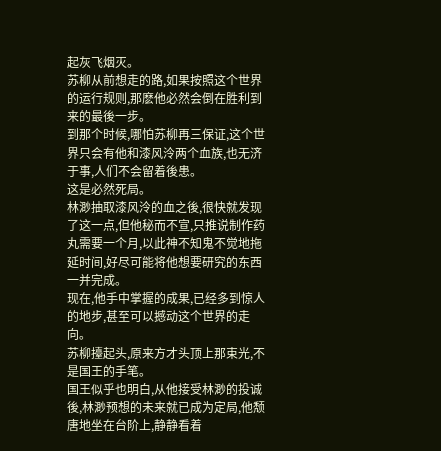起灰飞烟灭。
苏柳从前想走的路,如果按照这个世界的运行规则,那麽他必然会倒在胜利到来的最後一步。
到那个时候,哪怕苏柳再三保证,这个世界只会有他和漆风泠两个血族,也无济于事,人们不会留着後患。
这是必然死局。
林渺抽取漆风泠的血之後,很快就发现了这一点,但他秘而不宣,只推说制作药丸需要一个月,以此神不知鬼不觉地拖延时间,好尽可能将他想要研究的东西一并完成。
现在,他手中掌握的成果,已经多到惊人的地步,甚至可以撼动这个世界的走向。
苏柳擡起头,原来方才头顶上那束光,不是国王的手笔。
国王似乎也明白,从他接受林渺的投诚後,林渺预想的未来就已成为定局,他颓唐地坐在台阶上,静静看着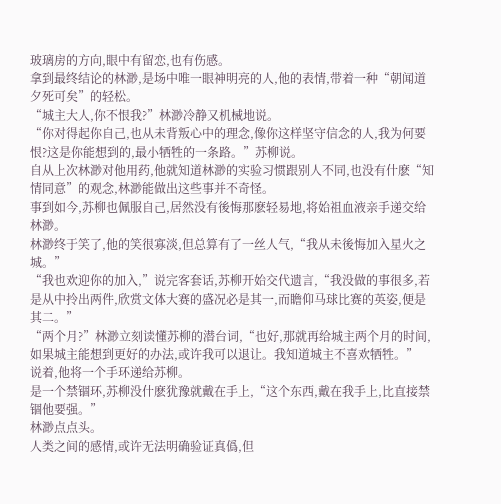玻璃房的方向,眼中有留恋,也有伤感。
拿到最终结论的林渺,是场中唯一眼神明亮的人,他的表情,带着一种“朝闻道夕死可矣”的轻松。
“城主大人,你不恨我?”林渺冷静又机械地说。
“你对得起你自己,也从未背叛心中的理念,像你这样坚守信念的人,我为何要恨?这是你能想到的,最小牺牲的一条路。”苏柳说。
自从上次林渺对他用药,他就知道林渺的实验习惯跟别人不同,也没有什麽“知情同意”的观念,林渺能做出这些事并不奇怪。
事到如今,苏柳也佩服自己,居然没有後悔那麽轻易地,将始祖血液亲手递交给林渺。
林渺终于笑了,他的笑很寡淡,但总算有了一丝人气,“我从未後悔加入星火之城。”
“我也欢迎你的加入,”说完客套话,苏柳开始交代遗言,“我没做的事很多,若是从中拎出两件,欣赏文体大赛的盛况必是其一,而瞻仰马球比赛的英姿,便是其二。”
“两个月?”林渺立刻读懂苏柳的潜台词,“也好,那就再给城主两个月的时间,如果城主能想到更好的办法,或许我可以退让。我知道城主不喜欢牺牲。”
说着,他将一个手环递给苏柳。
是一个禁锢环,苏柳没什麽犹豫就戴在手上,“这个东西,戴在我手上,比直接禁锢他要强。”
林渺点点头。
人类之间的感情,或许无法明确验证真僞,但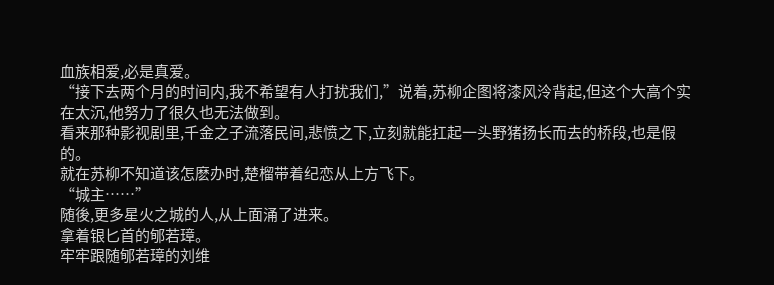血族相爱,必是真爱。
“接下去两个月的时间内,我不希望有人打扰我们,”说着,苏柳企图将漆风泠背起,但这个大高个实在太沉,他努力了很久也无法做到。
看来那种影视剧里,千金之子流落民间,悲愤之下,立刻就能扛起一头野猪扬长而去的桥段,也是假的。
就在苏柳不知道该怎麽办时,楚榴带着纪恋从上方飞下。
“城主……”
随後,更多星火之城的人,从上面涌了进来。
拿着银匕首的郇若璋。
牢牢跟随郇若璋的刘维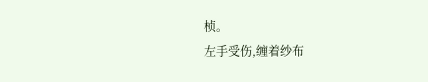桢。
左手受伤,缠着纱布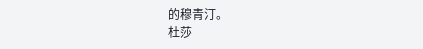的穆青汀。
杜莎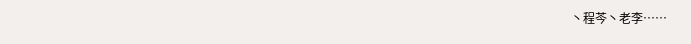丶程芩丶老李……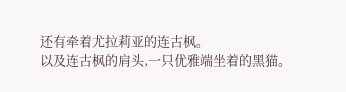还有牵着尤拉莉亚的连古枫。
以及连古枫的肩头,一只优雅端坐着的黑猫。